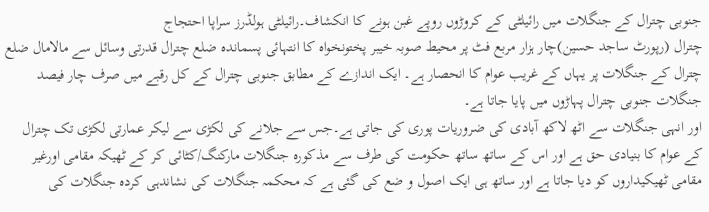جنوبی چترال کے جنگلات میں رائیلٹی کے کروڑوں روپے غبن ہونے کا انکشاف۔رائیلٹی ہولڈرز سراپا احتجاج
چترال (رپورٹ ساجد حسین)چار ہزار مربع فٹ پر محیط صوبہ خیبر پختونخواہ کا انتہائی پسماندہ ضلع چترال قدرتی وسائل سے مالامال ضلع چترال کے جنگلات پر یہاں کے غریب عوام کا انحصار ہے۔ ایک اندازے کے مطابق جنوبی چترال کے کل رقبے میں صرف چار فیصد جنگلات جنوبی چترال پہاڑوں میں پایا جاتا ہے۔
اور انہی جنگلات سے اٹھ لاکھ آبادی کی ضروریات پوری کی جاتی ہے۔جس سے جلانے کی لکڑی سے لیکر عمارتی لکڑی تک چترال کے عوام کا بنیادی حق ہے اور اس کے ساتھ ساتھ حکومت کی طرف سے مذکورہ جنگلات مارکنگ/کٹائی کر کے ٹھیکہ مقامی اورغیر مقامی ٹھیکیداروں کو دیا جاتا ہے اور ساتھ ہی ایک اصول و ضع کی گئی ہے کہ محکمہ جنگلات کی نشاندہی کردہ جنگلات کی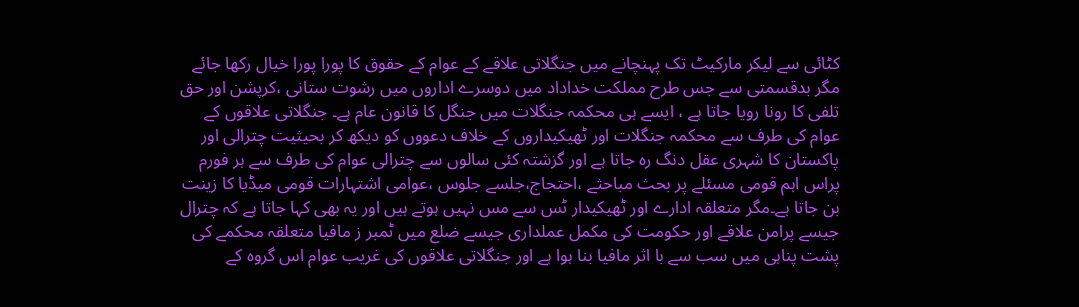کٹائی سے لیکر مارکیٹ تک پہنچانے میں جنگلاتی علاقے کے عوام کے حقوق کا پورا پورا خیال رکھا جائے مگر بدقسمتی سے جس طرح مملکت خداداد میں دوسرے اداروں میں رشوت ستانی ،کرپشن اور حق تلفی کا رونا رویا جاتا ہے ، ایسے ہی محکمہ جنگلات میں جنگل کا قانون عام ہے۔ جنگلاتی علاقوں کے عوام کی طرف سے محکمہ جنگلات اور ٹھیکیداروں کے خلاف دعووں کو دیکھ کر بحیثیت چترالی اور پاکستان کا شہری عقل دنگ رہ جاتا ہے اور گزشتہ کئی سالوں سے چترالی عوام کی طرف سے ہر فورم پراس اہم قومی مسئلے پر بحث مباحثے ،احتجاج،جلسے جلوس ،عوامی اشتہارات قومی میڈیا کا زینت بن جاتا ہے۔مگر متعلقہ ادارے اور ٹھیکیدار ٹس سے مس نہیں ہوتے ہیں اور یہ بھی کہا جاتا ہے کہ چترال جیسے پرامن علاقے اور حکومت کی مکمل عملداری جیسے ضلع میں ٹمبر ز مافیا متعلقہ محکمے کی پشت پناہی میں سب سے با اثر مافیا بنا ہوا ہے اور جنگلاتی علاقوں کی غریب عوام اس گروہ کے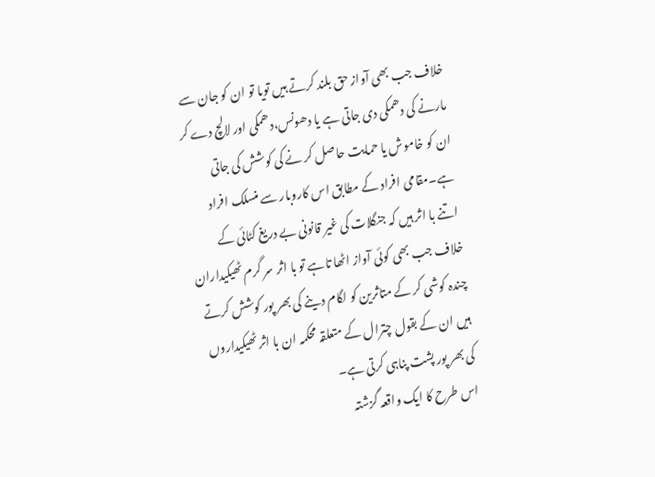خلاف جب بھی آواز حق بلند کرتے ہیں تویا تو ان کو جان سے مارنے کی دھمکی دی جاتی ہے یا دھونس،دھمکی اور لالچ دے کر ان کو خاموش یا حمایت حاصل کر نے کی کوشش کی جاتی ہے۔مقامی افراد کے مطابق اس کاروبار سے منسلک افراد اتنے با اثر ہیں کہ جنگلات کی غیر قانونی بے دریغ کٹائی کے خلاف جب بھی کوئی آواز اٹھا تاہے تو با اثر سر گرم ٹھیکیداران چندہ کوشی کر کے متاثرین کو لگام دینے کی بھر پور کوشش کرتے ہیں ان کے بقول چترال کے متعلقہ محکمہ ان با اثر ٹھیکیداروں کی بھر پور پشت پناہی کرتی ہے۔
اس طرح کا ایک واقعہ گزشتہ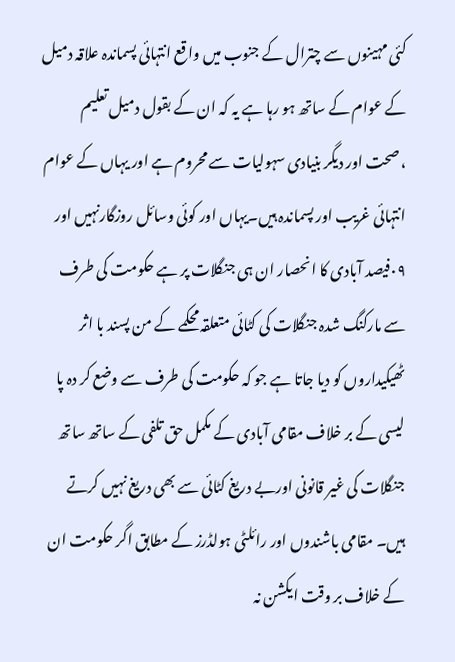کئی مہینوں سے چترال کے جنوب میں واقع انتہائی پسماندہ علاقہ دمیل کے عوام کے ساتھ ہو رہا ہے یہ کہ ان کے بقول دمیل تعلیم ،صحت اور دیگر بنیادی سہولیات سے محروم ہے اور یہاں کے عوام انتہائی غریب اور پسماندہ ہیں۔یہاں اور کوئی وسائل روزگارنہیں اور ۰۹فیصد آبادی کا انحصار ان ہی جنگلات پر ہے حکومت کی طرف سے مارکنگ شدہ جنگلات کی کٹائی متعلقہ محکمے کے من پسند با اثر ٹھیکیداروں کو دیا جاتا ہے جو کہ حکومت کی طرف سے وضع کر دہ پا لیسی کے بر خلاف مقامی آبادی کے مکمل حق تلفی کے ساتھ ساتھ جنگلات کی غیر قانونی اوربے دریغ کٹائی سے بھی دریغ نہیں کرتے ہیں۔ مقامی باشندوں اور رائلٹی ہولڈرز کے مطابق اگر حکومت ان کے خلاف بر وقت ایکشن نہ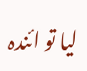لیا تو ائندہ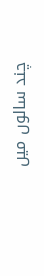چند سالوں میں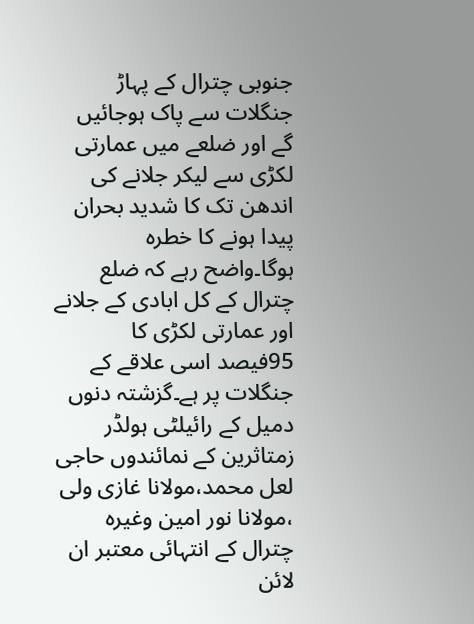جنوبی چترال کے پہاڑ جنگلات سے پاک ہوجائیں گے اور ضلعے میں عمارتی لکڑی سے لیکر جلانے کی اندھن تک کا شدید بحران پیدا ہونے کا خطرہ ہوگا۔واضح رہے کہ ضلع چترال کے کل ابادی کے جلانے اور عمارتی لکڑی کا 95فیصد اسی علاقے کے جنگلات پر ہے۔گزشتہ دنوں دمیل کے رائیلٹی ہولڈر زمتاثرین کے نمائندوں حاجی لعل محمد،مولانا غازی ولی ،مولانا نور امین وغیرہ چترال کے انتہائی معتبر ان لائن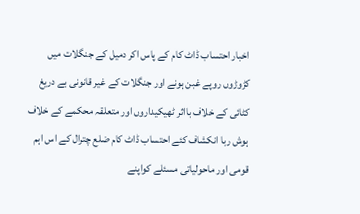اخبار احتساب ڈاٹ کام کے پاس اکر دمیل کے جنگلات میں کڑوڑوں روپے غبن ہونے اور جنگلات کے غیر قانونی بے دریغ کٹائی کے خلاف بااثر ٹھیکیداروں اور متعلقہ محکمے کے خلاف ہوش ربا انکشاف کئے احتساب ڈاٹ کام ضلع چترال کے اس اہم قومی اور ماحولیاتی مسئلے کواپنے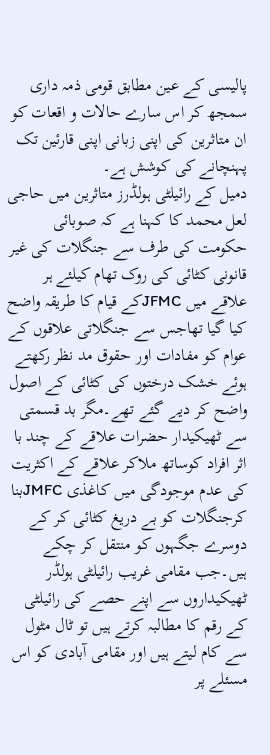پالیسی کے عین مطابق قومی ذمہ داری سمجھ کر اس سارے حالات و اقعات کو ان متاثرین کی اپنی زبانی اپنی قارئین تک پہنچانے کی کوشش ہے۔
دمیل کے رائیلٹی ہولڈرز متاثرین میں حاجی لعل محمد کا کہنا ہے کہ صوبائی حکومت کی طرف سے جنگلات کی غیر قانونی کٹائی کی روک تھام کیلئے ہر علاقے میں JFMCکے قیام کا طریقہ واضح کیا گیا تھاجس سے جنگلاتی علاقوں کے عوام کو مفادات اور حقوق مد نظر رکھتے ہوئے خشک درختوں کی کٹائی کے اصول واضح کر دیے گئے تھے۔مگر بد قسمتی سے ٹھیکیدار حضرات علاقے کے چند با اثر افراد کوساتھ ملاکر علاقے کے اکثریت کی عدم موجودگی میں کاغذی JMFCبنا کرجنگلات کو بے دریغ کٹائی کر کے دوسرے جگہوں کو منتقل کر چکے ہیں۔جب مقامی غریب رائیلٹی ہولڈر ٹھیکیداروں سے اپنے حصے کی رائیلٹی کے رقم کا مطالبہ کرتے ہیں تو ٹال مٹول سے کام لیتے ہیں اور مقامی آبادی کو اس مسئلے پر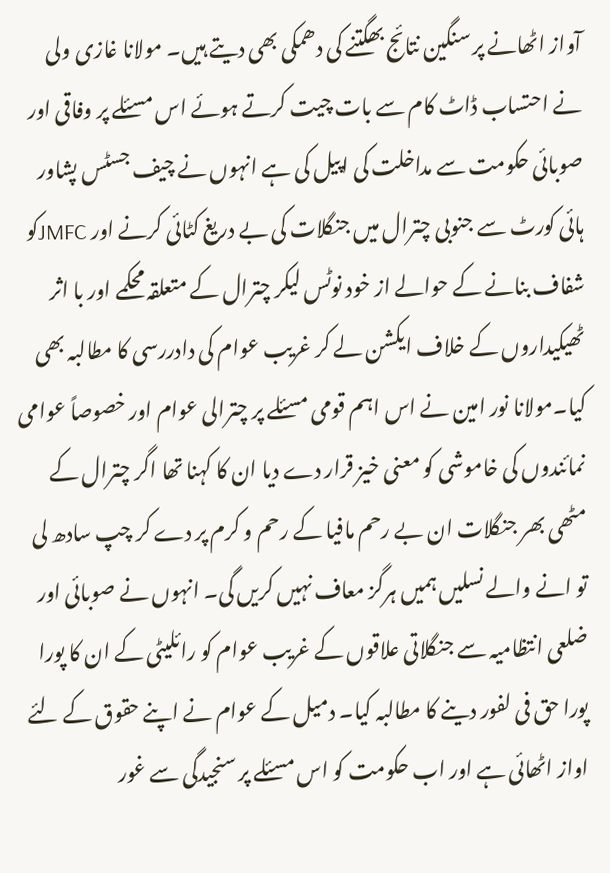آواز اٹھانے پر سنگین نتائج بھگتنے کی دھمکی بھی دیتے ہیں۔ مولانا غازی ولی نے احتساب ڈاٹ کام سے بات چیت کرتے ہوئے اس مسئلے پر وفاقی اور صوبائی حکومت سے مداخلت کی اپیل کی ہے انہوں نے چیف جسٹس پشاور ہائی کورٹ سے جنوبی چترال میں جنگلات کی بے دریغ کٹائی کرنے اور JMFCکو شفاف بنانے کے حوالے از خود نوٹس لیکر چترال کے متعلقہ محکمے اور با اثر ٹھیکیداروں کے خلاف ایکشن لے کر غریب عوام کی دادررسی کا مطالبہ بھی کیا۔مولانا نور امین نے اس اہم قومی مسئلے پر چترالی عوام اور خصوصاً عوامی نمائندوں کی خاموشی کو معنی خیز قرار دے دیا ان کا کہنا تھا اگر چترال کے مٹھی بھر جنگلات ان بے رحم مافیا کے رحم و کرم پر دے کر چپ سادھ لی تو انے والے نسلیں ہمیں ہرگز معاف نہیں کریں گی۔ انہوں نے صوبائی اور ضلعی انتظامیہ سے جنگلاتی علاقوں کے غریب عوام کو رائلیٹی کے ان کا پورا پورا حق فی لفور دینے کا مطالبہ کیا۔ دمیل کے عوام نے اپنے حقوق کے لئے اواز اٹھائی ہے اور اب حکومت کو اس مسئلے پر سنجیدگی سے غور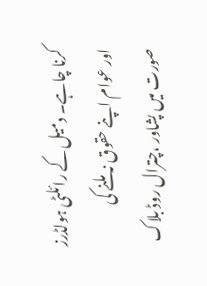کرنا چاہے۔ دمیل کے رائلٹی ہولڈرز اور عوام اپنے حقوق نہ ملنے کی صورت میں پشاور ،چترال روڈ بلاک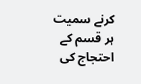کرنے سمیت ہر قسم کے احتجاج کی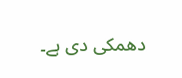دھمکی دی ہے۔